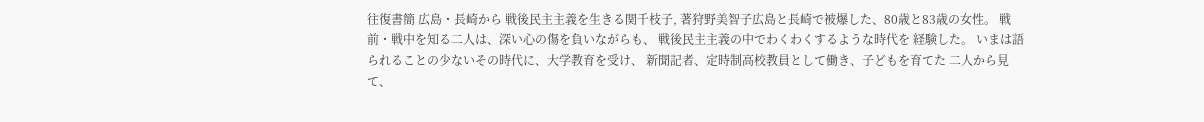往復書簡 広島・長崎から 戦後民主主義を生きる関千枝子, 著狩野美智子広島と長崎で被爆した、80歳と83歳の女性。 戦前・戦中を知る二人は、深い心の傷を負いながらも、 戦後民主主義の中でわくわくするような時代を 経験した。 いまは語られることの少ないその時代に、大学教育を受け、 新聞記者、定時制高校教員として働き、子どもを育てた 二人から見て、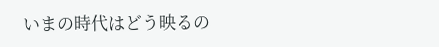いまの時代はどう映るの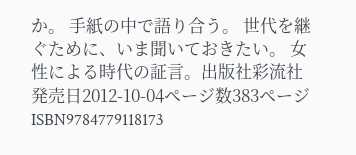か。 手紙の中で語り合う。 世代を継ぐために、いま聞いておきたい。 女性による時代の証言。出版社彩流社発売日2012-10-04ページ数383ページISBN9784779118173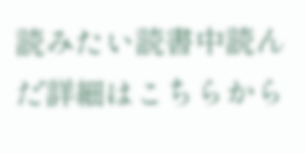読みたい読書中読んだ詳細はこちらから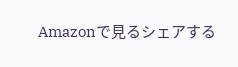Amazonで見るシェアする